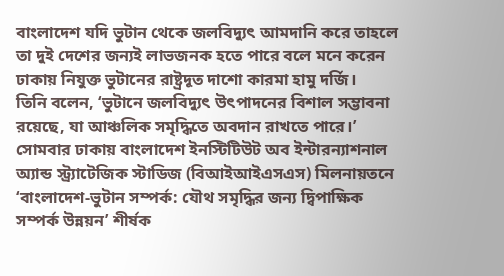বাংলাদেশ যদি ভুটান থেকে জলবিদ্যুৎ আমদানি করে তাহলে তা দুই দেশের জন্যই লাভজনক হতে পারে বলে মনে করেন ঢাকায় নিযুক্ত ভুটানের রাষ্ট্রদূত দাশো কারমা হামু দর্জি।
তিনি বলেন, ‘ভুটানে জলবিদ্যুৎ উৎপাদনের বিশাল সম্ভাবনা রয়েছে, যা আঞ্চলিক সমৃদ্ধিতে অবদান রাখতে পারে।’
সোমবার ঢাকায় বাংলাদেশ ইনস্টিটিউট অব ইন্টারন্যাশনাল অ্যান্ড স্ট্র্যাটেজিক স্টাডিজ (বিআইআইএসএস) মিলনায়তনে ‘বাংলাদেশ-ভুটান সম্পর্ক: যৌথ সমৃদ্ধির জন্য দ্বিপাক্ষিক সম্পর্ক উন্নয়ন’ শীর্ষক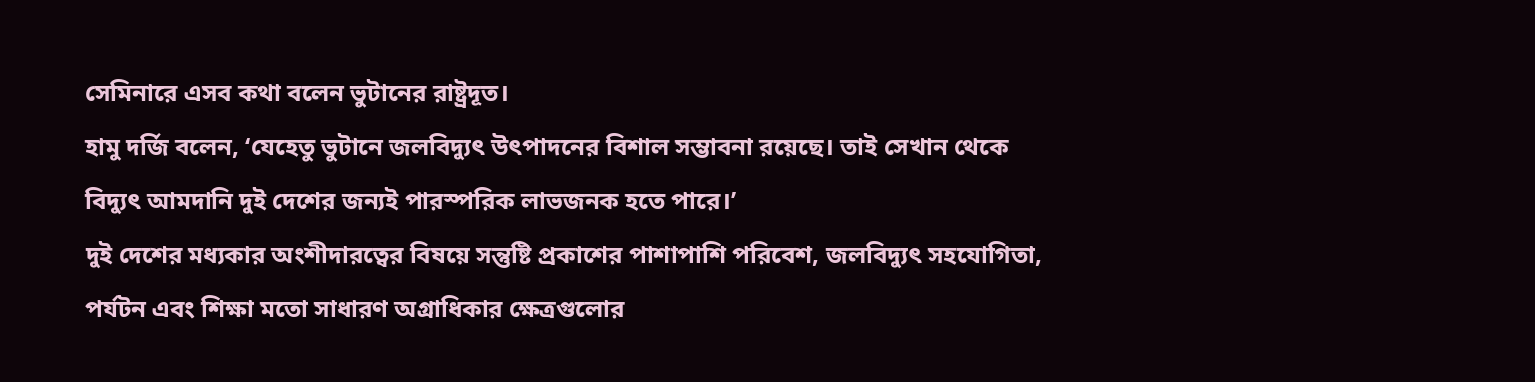সেমিনারে এসব কথা বলেন ভুটানের রাষ্ট্রদূত।
হামু দর্জি বলেন, ‘যেহেতু ভুটানে জলবিদ্যুৎ উৎপাদনের বিশাল সম্ভাবনা রয়েছে। তাই সেখান থেকে বিদ্যুৎ আমদানি দুই দেশের জন্যই পারস্পরিক লাভজনক হতে পারে।’
দুই দেশের মধ্যকার অংশীদারত্বের বিষয়ে সন্তুষ্টি প্রকাশের পাশাপাশি পরিবেশ, জলবিদ্যুৎ সহযোগিতা, পর্যটন এবং শিক্ষা মতো সাধারণ অগ্রাধিকার ক্ষেত্রগুলোর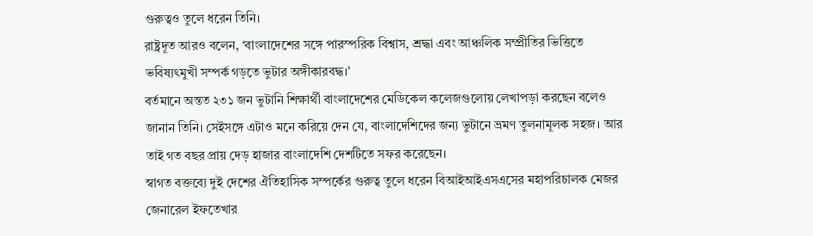গুরুত্বও তুলে ধরেন তিনি।
রাষ্ট্রদূত আরও বলেন, ‘বাংলাদেশের সঙ্গে পারস্পরিক বিশ্বাস, শ্রদ্ধা এবং আঞ্চলিক সম্প্রীতির ভিত্তিতে ভবিষ্যৎমুখী সম্পর্ক গড়তে ভুটার অঙ্গীকারবদ্ধ।’
বর্তমানে অন্তত ২৩১ জন ভুটানি শিক্ষার্থী বাংলাদেশের মেডিকেল কলেজগুলোয় লেখাপড়া করছেন বলেও জানান তিনি। সেইসঙ্গে এটাও মনে করিয়ে দেন যে, বাংলাদেশিদের জন্য ভুটানে ভ্রমণ তুলনামূলক সহজ। আর তাই গত বছর প্রায় দেড় হাজার বাংলাদেশি দেশটিতে সফর করেছেন।
স্বাগত বক্তব্যে দুই দেশের ঐতিহাসিক সম্পর্কের গুরুত্ব তুলে ধরেন বিআইআইএসএসের মহাপরিচালক মেজর জেনারেল ইফতেখার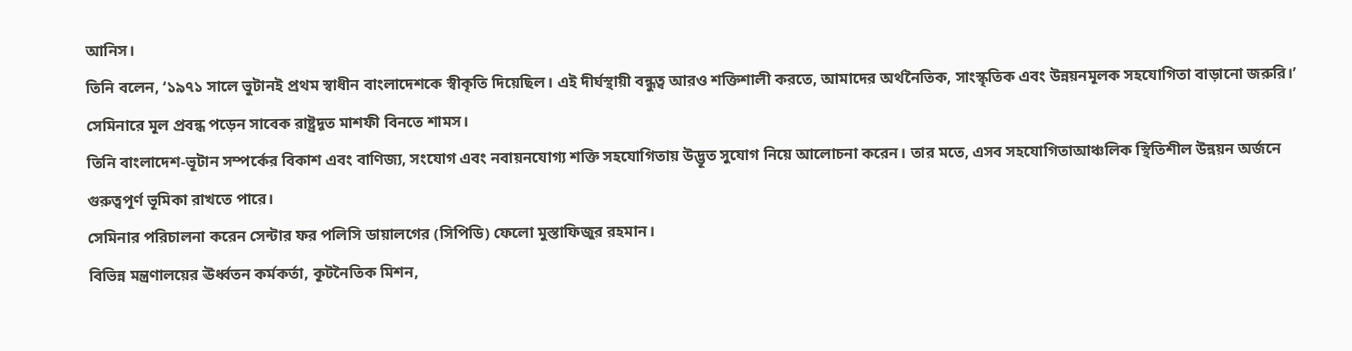আনিস।
তিনি বলেন, ‘১৯৭১ সালে ভুটানই প্রথম স্বাধীন বাংলাদেশকে স্বীকৃতি দিয়েছিল। এই দীর্ঘস্থায়ী বন্ধুত্ব আরও শক্তিশালী করতে, আমাদের অর্থনৈতিক, সাংস্কৃতিক এবং উন্নয়নমূলক সহযোগিতা বাড়ানো জরুরি।’
সেমিনারে মূল প্রবন্ধ পড়েন সাবেক রাষ্ট্রদূত মাশফী বিনতে শামস।
তিনি বাংলাদেশ-ভূটান সম্পর্কের বিকাশ এবং বাণিজ্য, সংযোগ এবং নবায়নযোগ্য শক্তি সহযোগিতায় উদ্ভূত সুযোগ নিয়ে আলোচনা করেন। তার মতে, এসব সহযোগিতাআঞ্চলিক স্থিতিশীল উন্নয়ন অর্জনে গুরুত্বপূর্ণ ভূমিকা রাখতে পারে।
সেমিনার পরিচালনা করেন সেন্টার ফর পলিসি ডায়ালগের (সিপিডি) ফেলো মুস্তাফিজুর রহমান।
বিভিন্ন মন্ত্রণালয়ের ঊর্ধ্বতন কর্মকর্তা, কূটনৈতিক মিশন,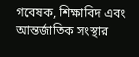গবেষক, শিক্ষাবিদ এবং আন্তর্জাতিক সংস্থার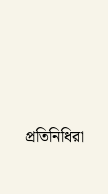প্রতিনিধিরা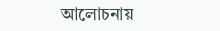আলোচনায়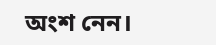অংশ নেন।